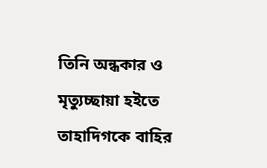তিনি অন্ধকার ও মৃত্যুচ্ছায়া হইতে তাহাদিগকে বাহির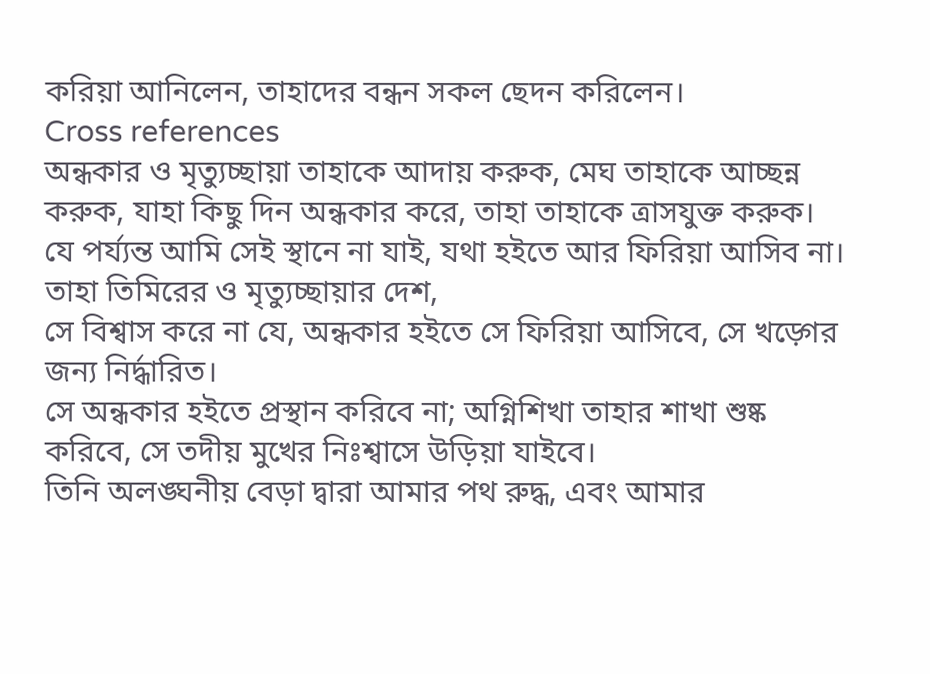করিয়া আনিলেন, তাহাদের বন্ধন সকল ছেদন করিলেন।
Cross references
অন্ধকার ও মৃত্যুচ্ছায়া তাহাকে আদায় করুক, মেঘ তাহাকে আচ্ছন্ন করুক, যাহা কিছু দিন অন্ধকার করে, তাহা তাহাকে ত্রাসযুক্ত করুক।
যে পর্য্যন্ত আমি সেই স্থানে না যাই, যথা হইতে আর ফিরিয়া আসিব না। তাহা তিমিরের ও মৃত্যুচ্ছায়ার দেশ,
সে বিশ্বাস করে না যে, অন্ধকার হইতে সে ফিরিয়া আসিবে, সে খড়্গের জন্য নির্দ্ধারিত।
সে অন্ধকার হইতে প্রস্থান করিবে না; অগ্নিশিখা তাহার শাখা শুষ্ক করিবে, সে তদীয় মুখের নিঃশ্বাসে উড়িয়া যাইবে।
তিনি অলঙ্ঘনীয় বেড়া দ্বারা আমার পথ রুদ্ধ, এবং আমার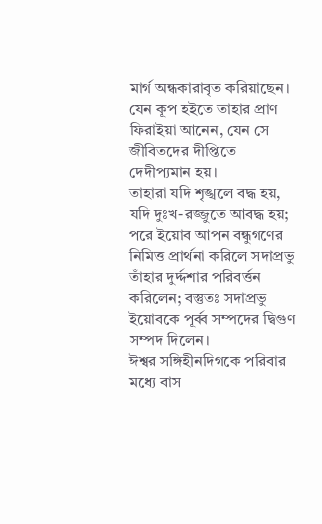মার্গ অন্ধকারাবৃত করিয়াছেন।
যেন কূপ হইতে তাহার প্রাণ ফিরাইয়া আনেন, যেন সে জীবিতদের দীপ্তিতে দেদীপ্যমান হয়।
তাহারা যদি শৃঙ্খলে বদ্ধ হয়, যদি দুঃখ-রজ্জুতে আবদ্ধ হয়;
পরে ইয়োব আপন বন্ধুগণের নিমিত্ত প্রার্থনা করিলে সদাপ্রভু তাঁহার দুর্দ্দশার পরিবর্ত্তন করিলেন; বস্তুতঃ সদাপ্রভু ইয়োবকে পূর্ব্ব সম্পদের দ্বিগুণ সম্পদ দিলেন।
ঈশ্বর সঙ্গিহীনদিগকে পরিবার মধ্যে বাস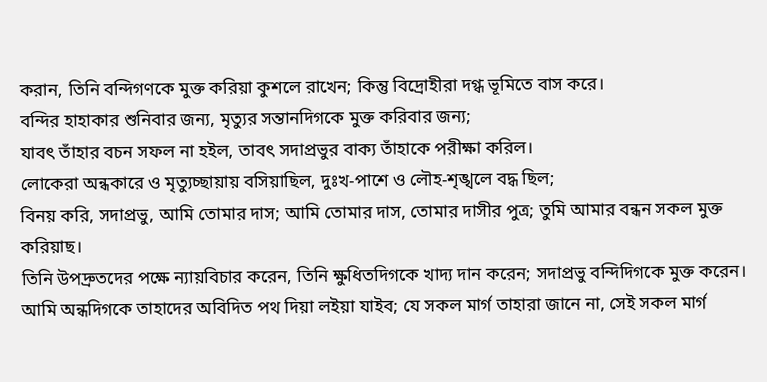করান, তিনি বন্দিগণকে মুক্ত করিয়া কুশলে রাখেন; কিন্তু বিদ্রোহীরা দগ্ধ ভূমিতে বাস করে।
বন্দির হাহাকার শুনিবার জন্য, মৃত্যুর সন্তানদিগকে মুক্ত করিবার জন্য;
যাবৎ তাঁহার বচন সফল না হইল, তাবৎ সদাপ্রভুর বাক্য তাঁহাকে পরীক্ষা করিল।
লোকেরা অন্ধকারে ও মৃত্যুচ্ছায়ায় বসিয়াছিল, দুঃখ-পাশে ও লৌহ-শৃঙ্খলে বদ্ধ ছিল;
বিনয় করি, সদাপ্রভু, আমি তোমার দাস; আমি তোমার দাস, তোমার দাসীর পুত্র; তুমি আমার বন্ধন সকল মুক্ত করিয়াছ।
তিনি উপদ্রুতদের পক্ষে ন্যায়বিচার করেন, তিনি ক্ষুধিতদিগকে খাদ্য দান করেন; সদাপ্রভু বন্দিদিগকে মুক্ত করেন।
আমি অন্ধদিগকে তাহাদের অবিদিত পথ দিয়া লইয়া যাইব; যে সকল মার্গ তাহারা জানে না, সেই সকল মার্গ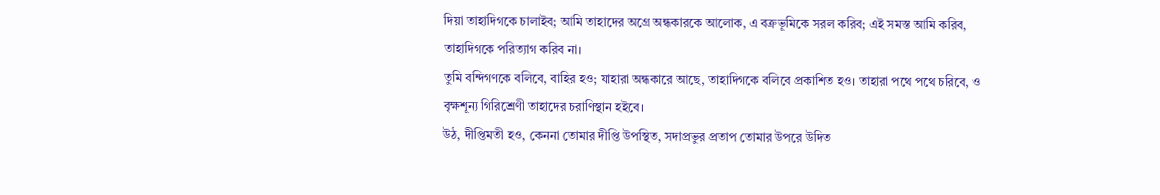দিয়া তাহাদিগকে চালাইব; আমি তাহাদের অগ্রে অন্ধকারকে আলোক, এ বক্রভূমিকে সরল করিব; এই সমস্ত আমি করিব, তাহাদিগকে পরিত্যাগ করিব না।
তুমি বন্দিগণকে বলিবে, বাহির হও; যাহারা অন্ধকারে আছে, তাহাদিগকে বলিবে প্রকাশিত হও। তাহারা পথে পথে চরিবে, ও বৃক্ষশূন্য গিরিশ্রেণী তাহাদের চরাণিস্থান হইবে।
উঠ, দীপ্তিমতী হও, কেননা তোমার দীপ্তি উপস্থিত, সদাপ্রভুর প্রতাপ তোমার উপরে উদিত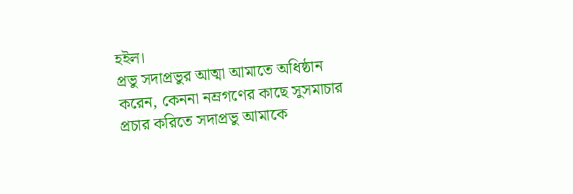হইল।
প্রভু সদাপ্রভুর আত্মা আমাতে অধিষ্ঠান করেন, কেননা নম্রগণের কাছে সুসমাচার প্রচার করিতে সদাপ্রভু আমাকে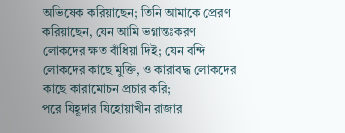অভিষেক করিয়াছেন; তিনি আমাকে প্রেরণ করিয়াছেন, যেন আমি ভগ্নান্তঃকরণ লোকদের ক্ষত বাঁধিয়া দিই; যেন বন্দি লোকদের কাছে মুক্তি, ও কারাবদ্ধ লোকদের কাছে কারামোচন প্রচার করি;
পরে যিহূদার যিহোয়াখীন রাজার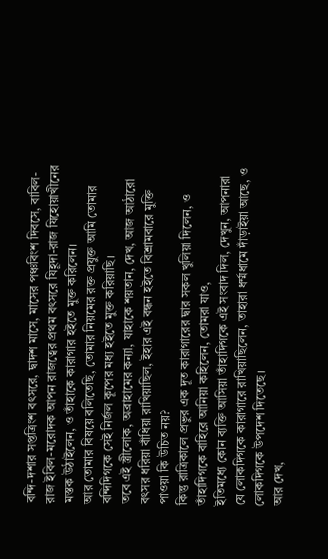বন্দি-দশার সপ্তত্রিংশ বৎসরে, দ্বাদশ মাসে, মাসের পঞ্চবিংশ দিবসে, বাবিল-রাজ ইবিল-মরোদক আপন রাজত্বের প্রথম বৎসরে যিহূদা-রাজ যিহোয়াখীনের মস্তক উঠাইলেন, ও তাঁহাকে কারাগার হইতে মুক্ত করিলেন।
আর তোমার বিষয়ে বলিতেছি, তোমার নিয়মের রক্ত প্রযুক্ত আমি তোমার বন্দিদিগকে সেই নির্জল কূপের মধ্য হইতে মুক্ত করিয়াছি।
তবে এই স্ত্রীলোক, অব্রাহামের কন্যা, যাহাকে শয়তান, দেখ, আজ আঠারো বৎসর ধরিয়া বাঁধিয়া রাখিয়াছিল, ইহার এই বন্ধন হইতে বিশ্রামবারে মুক্তি পাওয়া কি উচিত নয়?
কিন্তু রাত্রিকালে প্রভুর এক দূত কারাগারের দ্বার সকল খুলিয়া দিলেন, ও তাঁহাদিগকে বাহিরে আনিয়া কহিলেন, তোমরা যাও,
ইতিমধ্যে কোন ব্যক্তি আসিয়া তাঁহাদিগকে এই সংবাদ দিল, দেখুন, আপনারা যে লোকদিগকে কারাগারে রাখিয়াছিলেন, তাহারা ধর্ম্মধামে দাঁড়াইয়া আছে, ও লোকদিগকে উপদেশ দিতেছে।
আর দেখ,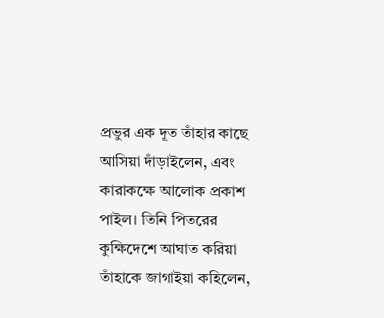প্রভুর এক দূত তাঁহার কাছে আসিয়া দাঁড়াইলেন, এবং কারাকক্ষে আলোক প্রকাশ পাইল। তিনি পিতরের কুক্ষিদেশে আঘাত করিয়া তাঁহাকে জাগাইয়া কহিলেন,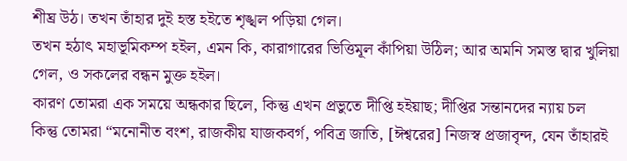শীঘ্র উঠ। তখন তাঁহার দুই হস্ত হইতে শৃঙ্খল পড়িয়া গেল।
তখন হঠাৎ মহাভূমিকম্প হইল, এমন কি, কারাগারের ভিত্তিমূল কাঁপিয়া উঠিল; আর অমনি সমস্ত দ্বার খুলিয়া গেল, ও সকলের বন্ধন মুক্ত হইল।
কারণ তোমরা এক সময়ে অন্ধকার ছিলে, কিন্তু এখন প্রভুতে দীপ্তি হইয়াছ; দীপ্তির সন্তানদের ন্যায় চল
কিন্তু তোমরা “মনোনীত বংশ, রাজকীয় যাজকবর্গ, পবিত্র জাতি, [ঈশ্বরের] নিজস্ব প্রজাবৃন্দ, যেন তাঁহারই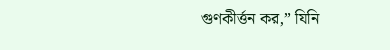গুণকীর্ত্তন কর,” যিনি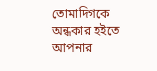তোমাদিগকে অন্ধকার হইতে আপনার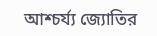আশ্চর্য্য জ্যোতির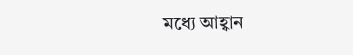মধ্যে আহ্বান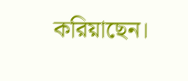করিয়াছেন।